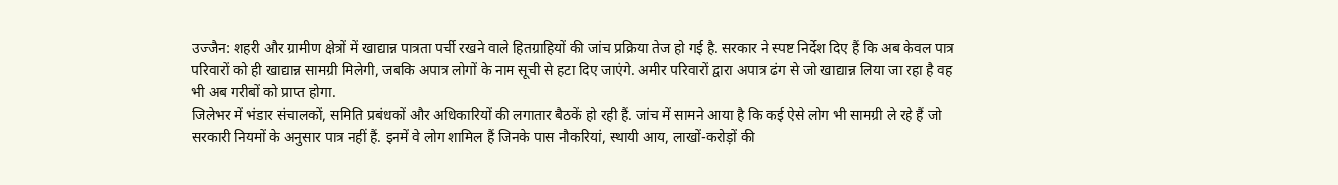उज्जैन: शहरी और ग्रामीण क्षेत्रों में खाद्यान्न पात्रता पर्ची रखने वाले हितग्राहियों की जांच प्रक्रिया तेज हो गई है. सरकार ने स्पष्ट निर्देश दिए हैं कि अब केवल पात्र परिवारों को ही खाद्यान्न सामग्री मिलेगी, जबकि अपात्र लोगों के नाम सूची से हटा दिए जाएंगे. अमीर परिवारों द्वारा अपात्र ढंग से जो खाद्यान्न लिया जा रहा है वह भी अब गरीबों को प्राप्त होगा.
जिलेभर में भंडार संचालकों, समिति प्रबंधकों और अधिकारियों की लगातार बैठकें हो रही हैं. जांच में सामने आया है कि कई ऐसे लोग भी सामग्री ले रहे हैं जो सरकारी नियमों के अनुसार पात्र नहीं हैं. इनमें वे लोग शामिल हैं जिनके पास नौकरियां, स्थायी आय, लाखों-करोड़ों की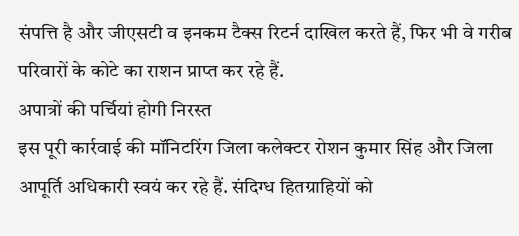संपत्ति है और जीएसटी व इनकम टैक्स रिटर्न दाखिल करते हैं, फिर भी वे गरीब परिवारों के कोटे का राशन प्राप्त कर रहे हैं.
अपात्रों की पर्चियां होगी निरस्त
इस पूरी कार्रवाई की मॉनिटरिंग जिला कलेक्टर रोशन कुमार सिंह और जिला आपूर्ति अधिकारी स्वयं कर रहे हैं. संदिग्ध हितग्राहियों को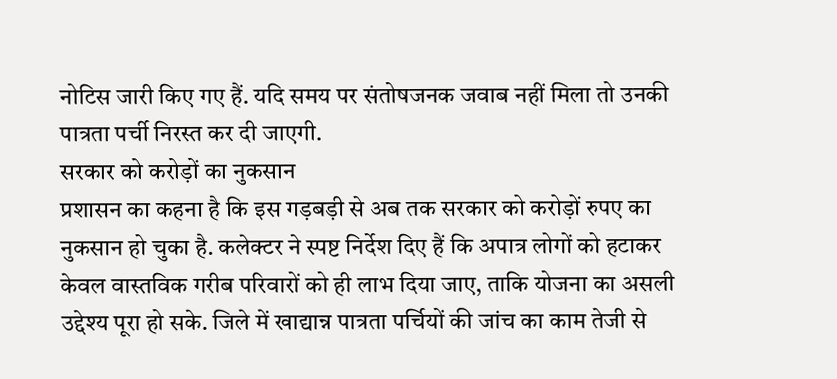नोटिस जारी किए गए हैं. यदि समय पर संतोषजनक जवाब नहीं मिला तो उनकी पात्रता पर्ची निरस्त कर दी जाएगी.
सरकार को करोड़ों का नुकसान
प्रशासन का कहना है कि इस गड़बड़ी से अब तक सरकार को करोड़ों रुपए का नुकसान हो चुका है. कलेक्टर ने स्पष्ट निर्देश दिए हैं कि अपात्र लोगों को हटाकर केवल वास्तविक गरीब परिवारों को ही लाभ दिया जाए, ताकि योजना का असली उद्देश्य पूरा हो सके. जिले में खाद्यान्न पात्रता पर्चियों की जांच का काम तेजी से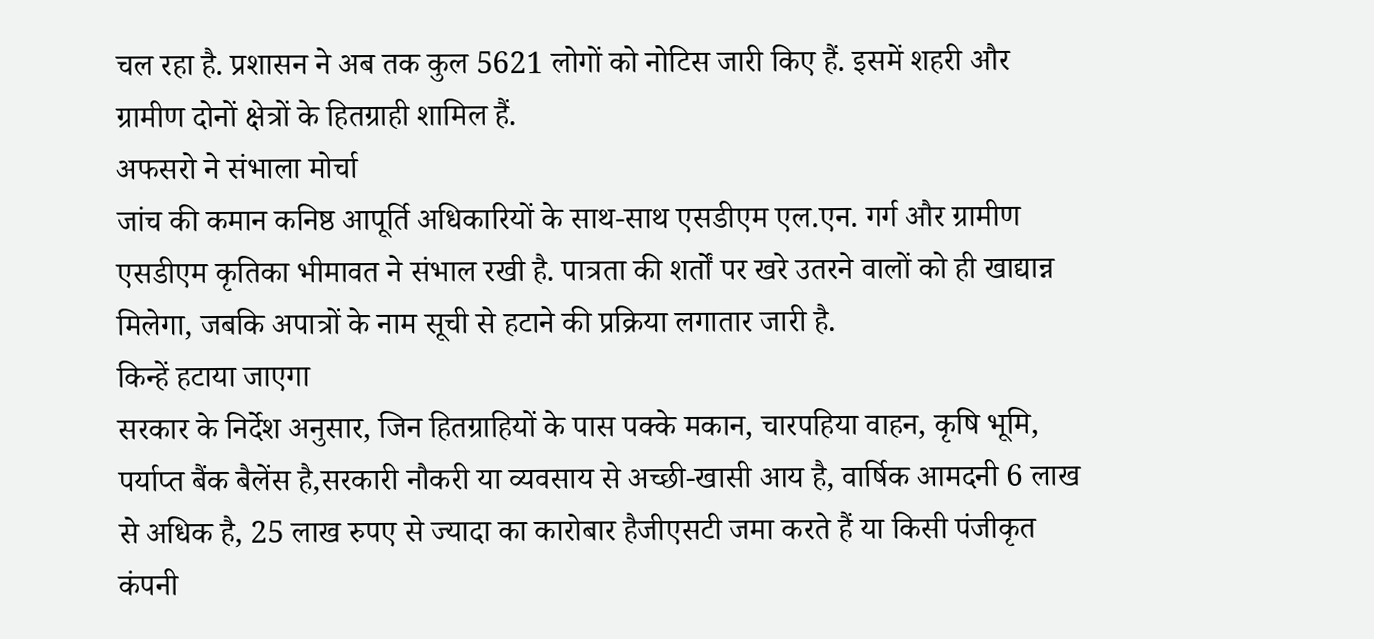चल रहा है. प्रशासन ने अब तक कुल 5621 लोगों को नोटिस जारी किए हैं. इसमें शहरी और ग्रामीण दोनों क्षेत्रों के हितग्राही शामिल हैं.
अफसरो ने संभाला मोर्चा
जांच की कमान कनिष्ठ आपूर्ति अधिकारियों के साथ-साथ एसडीएम एल.एन. गर्ग और ग्रामीण एसडीएम कृतिका भीमावत ने संभाल रखी है. पात्रता की शर्तों पर खरे उतरने वालों को ही खाद्यान्न मिलेगा, जबकि अपात्रों के नाम सूची से हटाने की प्रक्रिया लगातार जारी है.
किन्हें हटाया जाएगा
सरकार के निर्देश अनुसार, जिन हितग्राहियों के पास पक्के मकान, चारपहिया वाहन, कृषि भूमि, पर्याप्त बैंक बैलेंस है,सरकारी नौकरी या व्यवसाय से अच्छी-खासी आय है, वार्षिक आमदनी 6 लाख से अधिक है, 25 लाख रुपए से ज्यादा का कारोबार हैजीएसटी जमा करते हैं या किसी पंजीकृत कंपनी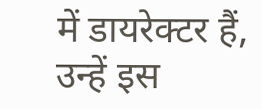में डायरेक्टर हैं, उन्हें इस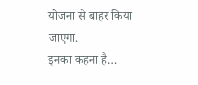योजना से बाहर किया जाएगा.
इनका कहना है…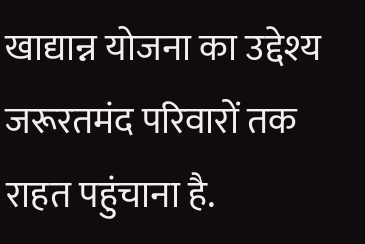खाद्यान्न योजना का उद्देश्य जरूरतमंद परिवारों तक राहत पहुंचाना है.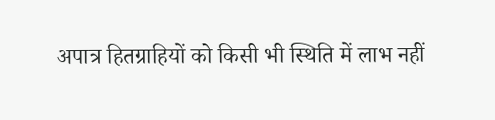अपात्र हितग्राहियों को किसी भी स्थिति में लाभ नहीं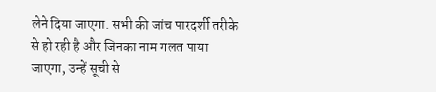लेने दिया जाएगा. सभी की जांच पारदर्शी तरीके से हो रही है और जिनका नाम गलत पाया जाएगा, उन्हें सूची से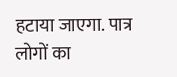हटाया जाएगा. पात्र लोगों का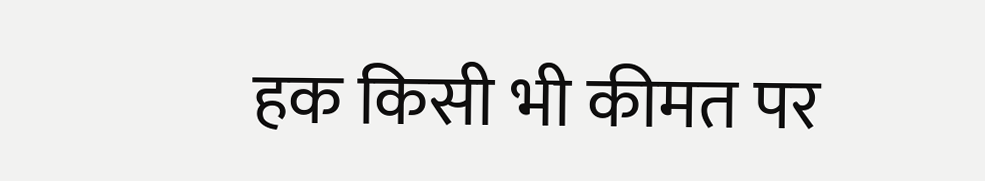हक किसी भी कीमत पर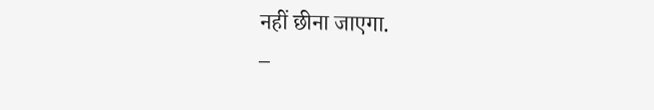नहीं छीना जाएगा.
–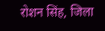रोशन सिंह, जिला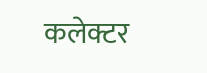कलेक्टर